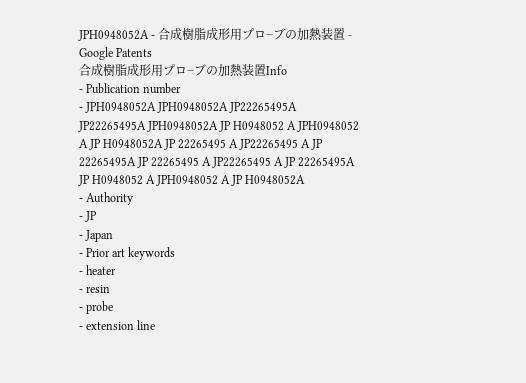JPH0948052A - 合成樹脂成形用プロ−ブの加熱装置 - Google Patents
合成樹脂成形用プロ−ブの加熱装置Info
- Publication number
- JPH0948052A JPH0948052A JP22265495A JP22265495A JPH0948052A JP H0948052 A JPH0948052 A JP H0948052A JP 22265495 A JP22265495 A JP 22265495A JP 22265495 A JP22265495 A JP 22265495A JP H0948052 A JPH0948052 A JP H0948052A
- Authority
- JP
- Japan
- Prior art keywords
- heater
- resin
- probe
- extension line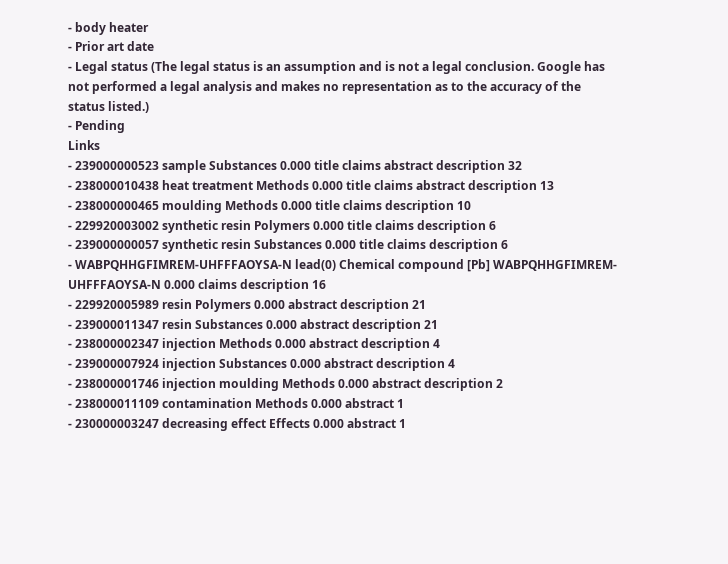- body heater
- Prior art date
- Legal status (The legal status is an assumption and is not a legal conclusion. Google has not performed a legal analysis and makes no representation as to the accuracy of the status listed.)
- Pending
Links
- 239000000523 sample Substances 0.000 title claims abstract description 32
- 238000010438 heat treatment Methods 0.000 title claims abstract description 13
- 238000000465 moulding Methods 0.000 title claims description 10
- 229920003002 synthetic resin Polymers 0.000 title claims description 6
- 239000000057 synthetic resin Substances 0.000 title claims description 6
- WABPQHHGFIMREM-UHFFFAOYSA-N lead(0) Chemical compound [Pb] WABPQHHGFIMREM-UHFFFAOYSA-N 0.000 claims description 16
- 229920005989 resin Polymers 0.000 abstract description 21
- 239000011347 resin Substances 0.000 abstract description 21
- 238000002347 injection Methods 0.000 abstract description 4
- 239000007924 injection Substances 0.000 abstract description 4
- 238000001746 injection moulding Methods 0.000 abstract description 2
- 238000011109 contamination Methods 0.000 abstract 1
- 230000003247 decreasing effect Effects 0.000 abstract 1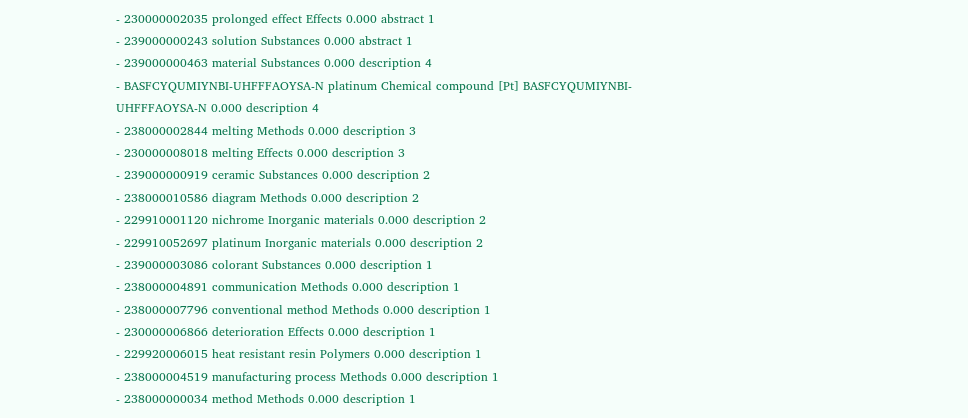- 230000002035 prolonged effect Effects 0.000 abstract 1
- 239000000243 solution Substances 0.000 abstract 1
- 239000000463 material Substances 0.000 description 4
- BASFCYQUMIYNBI-UHFFFAOYSA-N platinum Chemical compound [Pt] BASFCYQUMIYNBI-UHFFFAOYSA-N 0.000 description 4
- 238000002844 melting Methods 0.000 description 3
- 230000008018 melting Effects 0.000 description 3
- 239000000919 ceramic Substances 0.000 description 2
- 238000010586 diagram Methods 0.000 description 2
- 229910001120 nichrome Inorganic materials 0.000 description 2
- 229910052697 platinum Inorganic materials 0.000 description 2
- 239000003086 colorant Substances 0.000 description 1
- 238000004891 communication Methods 0.000 description 1
- 238000007796 conventional method Methods 0.000 description 1
- 230000006866 deterioration Effects 0.000 description 1
- 229920006015 heat resistant resin Polymers 0.000 description 1
- 238000004519 manufacturing process Methods 0.000 description 1
- 238000000034 method Methods 0.000 description 1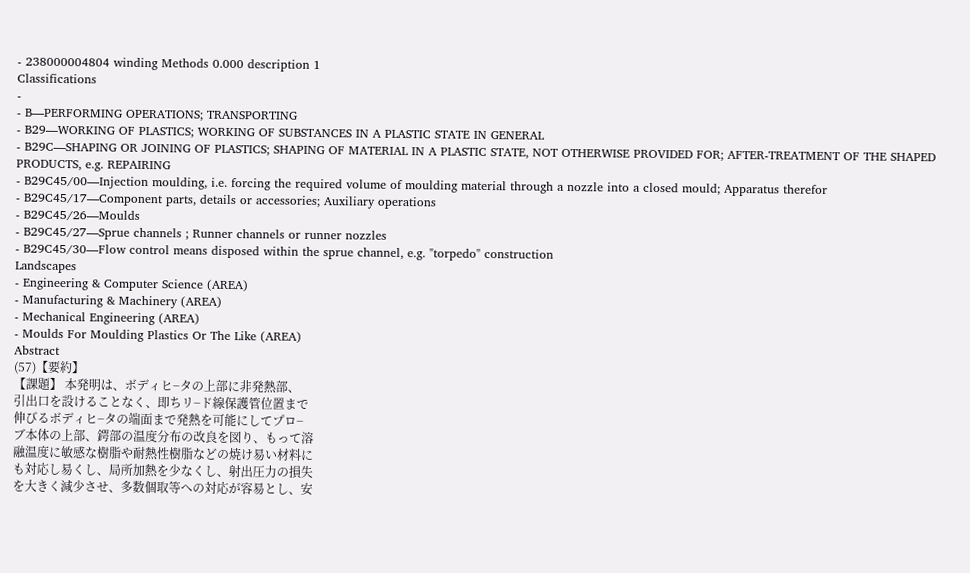- 238000004804 winding Methods 0.000 description 1
Classifications
-
- B—PERFORMING OPERATIONS; TRANSPORTING
- B29—WORKING OF PLASTICS; WORKING OF SUBSTANCES IN A PLASTIC STATE IN GENERAL
- B29C—SHAPING OR JOINING OF PLASTICS; SHAPING OF MATERIAL IN A PLASTIC STATE, NOT OTHERWISE PROVIDED FOR; AFTER-TREATMENT OF THE SHAPED PRODUCTS, e.g. REPAIRING
- B29C45/00—Injection moulding, i.e. forcing the required volume of moulding material through a nozzle into a closed mould; Apparatus therefor
- B29C45/17—Component parts, details or accessories; Auxiliary operations
- B29C45/26—Moulds
- B29C45/27—Sprue channels ; Runner channels or runner nozzles
- B29C45/30—Flow control means disposed within the sprue channel, e.g. "torpedo" construction
Landscapes
- Engineering & Computer Science (AREA)
- Manufacturing & Machinery (AREA)
- Mechanical Engineering (AREA)
- Moulds For Moulding Plastics Or The Like (AREA)
Abstract
(57)【要約】
【課題】 本発明は、ボディヒ−タの上部に非発熱部、
引出口を設けることなく、即ちリ−ド線保護管位置まで
伸びるボディヒ−タの端面まで発熱を可能にしてプロ−
ブ本体の上部、鍔部の温度分布の改良を図り、もって溶
融温度に敏感な樹脂や耐熱性樹脂などの焼け易い材料に
も対応し易くし、局所加熱を少なくし、射出圧力の損失
を大きく減少させ、多数個取等への対応が容易とし、安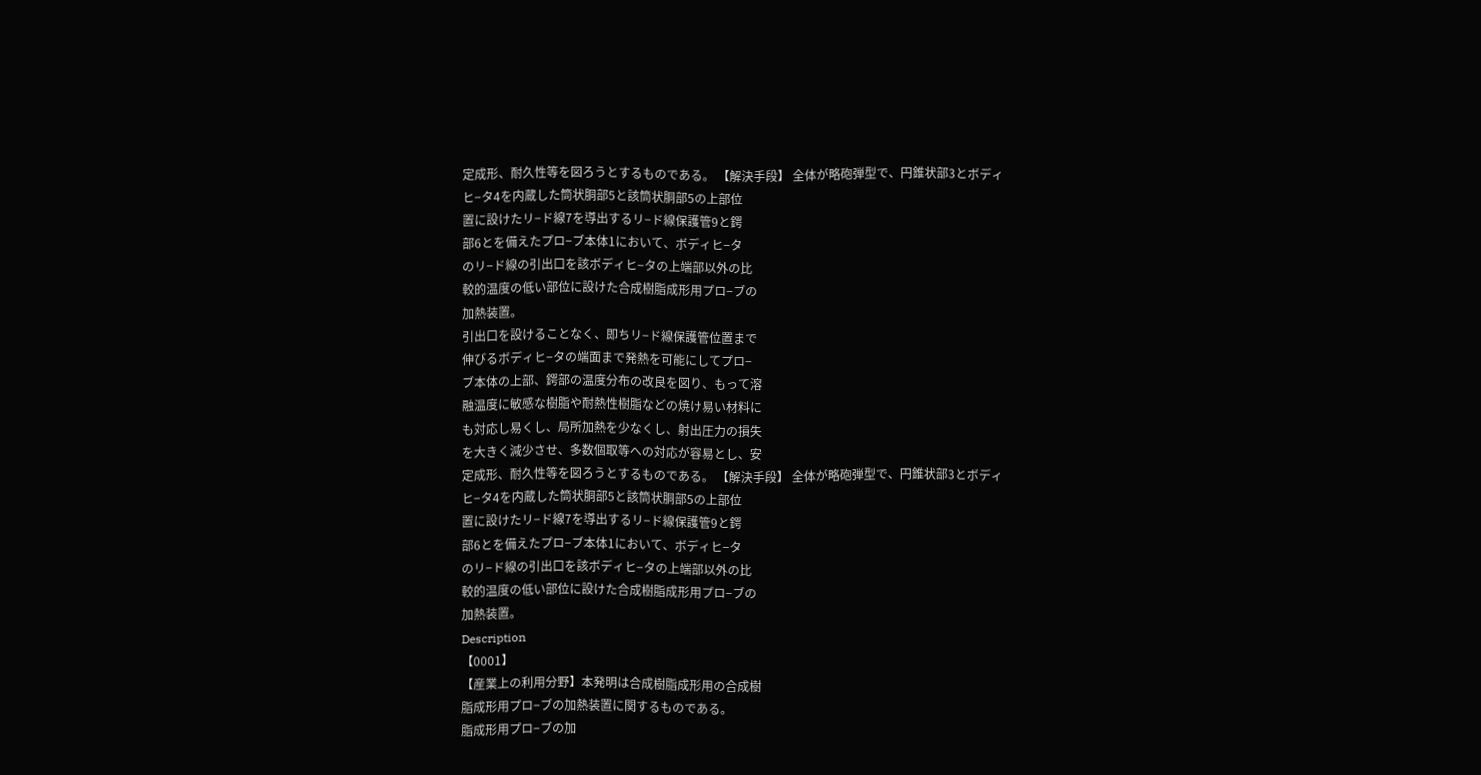定成形、耐久性等を図ろうとするものである。 【解決手段】 全体が略砲弾型で、円錐状部3とボディ
ヒ−タ4を内蔵した筒状胴部5と該筒状胴部5の上部位
置に設けたリ−ド線7を導出するリ−ド線保護管9と鍔
部6とを備えたプロ−ブ本体1において、ボディヒ−タ
のリ−ド線の引出口を該ボディヒ−タの上端部以外の比
較的温度の低い部位に設けた合成樹脂成形用プロ−ブの
加熱装置。
引出口を設けることなく、即ちリ−ド線保護管位置まで
伸びるボディヒ−タの端面まで発熱を可能にしてプロ−
ブ本体の上部、鍔部の温度分布の改良を図り、もって溶
融温度に敏感な樹脂や耐熱性樹脂などの焼け易い材料に
も対応し易くし、局所加熱を少なくし、射出圧力の損失
を大きく減少させ、多数個取等への対応が容易とし、安
定成形、耐久性等を図ろうとするものである。 【解決手段】 全体が略砲弾型で、円錐状部3とボディ
ヒ−タ4を内蔵した筒状胴部5と該筒状胴部5の上部位
置に設けたリ−ド線7を導出するリ−ド線保護管9と鍔
部6とを備えたプロ−ブ本体1において、ボディヒ−タ
のリ−ド線の引出口を該ボディヒ−タの上端部以外の比
較的温度の低い部位に設けた合成樹脂成形用プロ−ブの
加熱装置。
Description
【0001】
【産業上の利用分野】本発明は合成樹脂成形用の合成樹
脂成形用プロ−ブの加熱装置に関するものである。
脂成形用プロ−ブの加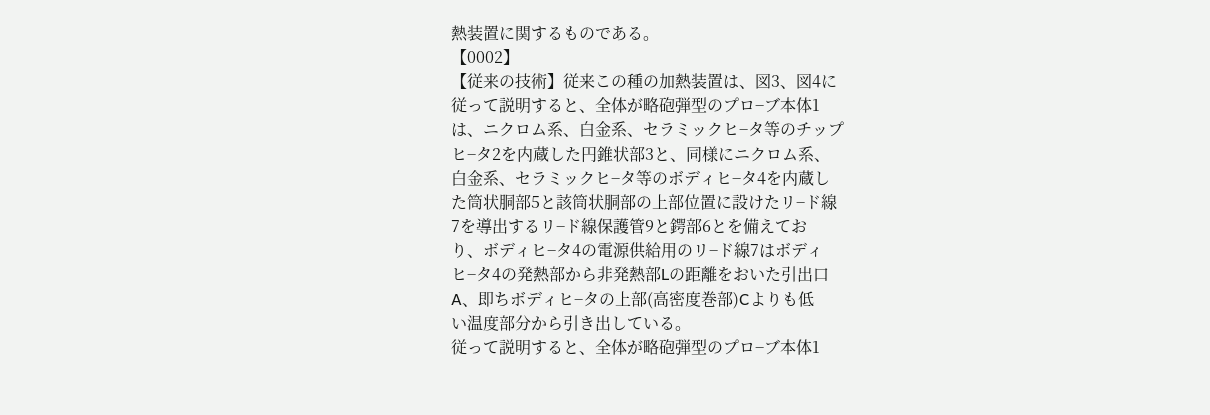熱装置に関するものである。
【0002】
【従来の技術】従来この種の加熱装置は、図3、図4に
従って説明すると、全体が略砲弾型のプロ−ブ本体1
は、ニクロム系、白金系、セラミックヒ−タ等のチップ
ヒ−タ2を内蔵した円錐状部3と、同様にニクロム系、
白金系、セラミックヒ−タ等のボディヒ−タ4を内蔵し
た筒状胴部5と該筒状胴部の上部位置に設けたリ−ド線
7を導出するリ−ド線保護管9と鍔部6とを備えてお
り、ボディヒ−タ4の電源供給用のリ−ド線7はボディ
ヒ−タ4の発熱部から非発熱部Lの距離をおいた引出口
A、即ちボディヒ−タの上部(高密度巻部)Cよりも低
い温度部分から引き出している。
従って説明すると、全体が略砲弾型のプロ−ブ本体1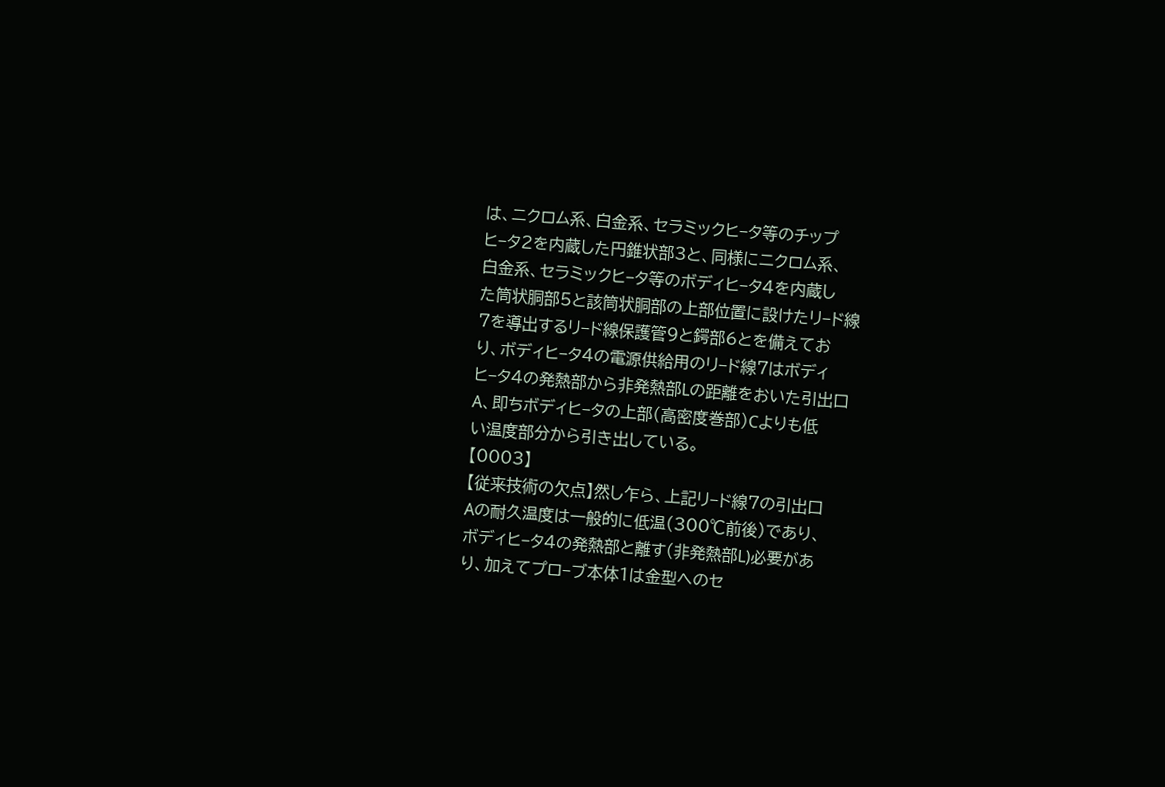は、ニクロム系、白金系、セラミックヒ−タ等のチップ
ヒ−タ2を内蔵した円錐状部3と、同様にニクロム系、
白金系、セラミックヒ−タ等のボディヒ−タ4を内蔵し
た筒状胴部5と該筒状胴部の上部位置に設けたリ−ド線
7を導出するリ−ド線保護管9と鍔部6とを備えてお
り、ボディヒ−タ4の電源供給用のリ−ド線7はボディ
ヒ−タ4の発熱部から非発熱部Lの距離をおいた引出口
A、即ちボディヒ−タの上部(高密度巻部)Cよりも低
い温度部分から引き出している。
【0003】
【従来技術の欠点】然し乍ら、上記リ−ド線7の引出口
Aの耐久温度は一般的に低温(300℃前後)であり、
ボディヒ−タ4の発熱部と離す(非発熱部L)必要があ
り、加えてプロ−ブ本体1は金型へのセ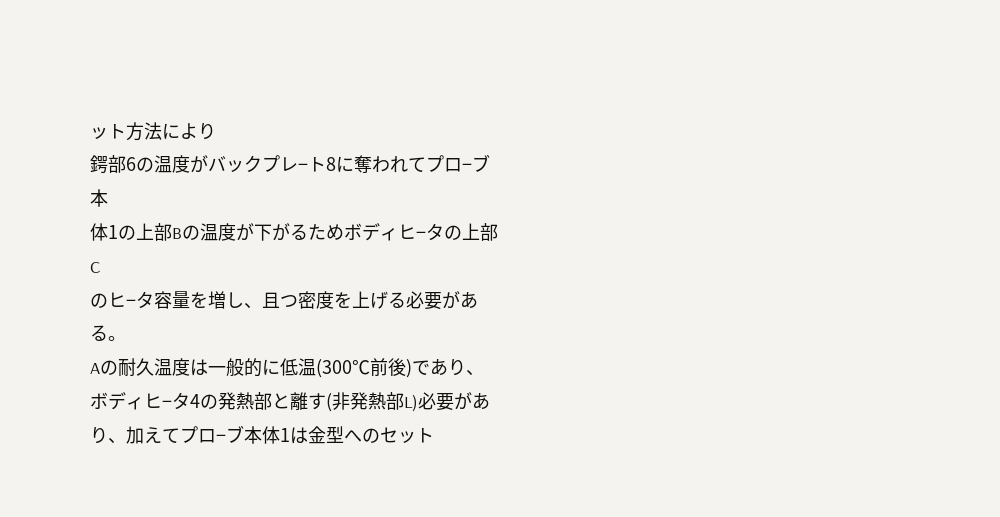ット方法により
鍔部6の温度がバックプレ−ト8に奪われてプロ−ブ本
体1の上部Bの温度が下がるためボディヒ−タの上部C
のヒ−タ容量を増し、且つ密度を上げる必要がある。
Aの耐久温度は一般的に低温(300℃前後)であり、
ボディヒ−タ4の発熱部と離す(非発熱部L)必要があ
り、加えてプロ−ブ本体1は金型へのセット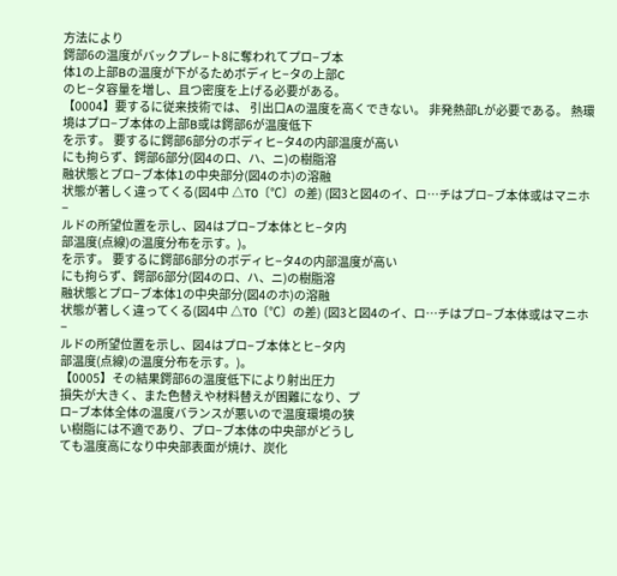方法により
鍔部6の温度がバックプレ−ト8に奪われてプロ−ブ本
体1の上部Bの温度が下がるためボディヒ−タの上部C
のヒ−タ容量を増し、且つ密度を上げる必要がある。
【0004】要するに従来技術では、 引出口Aの温度を高くできない。 非発熱部Lが必要である。 熱環境はプロ−ブ本体の上部B或は鍔部6が温度低下
を示す。 要するに鍔部6部分のボディヒ−タ4の内部温度が高い
にも拘らず、鍔部6部分(図4のロ、ハ、ニ)の樹脂溶
融状態とプロ−ブ本体1の中央部分(図4のホ)の溶融
状態が著しく違ってくる(図4中 △T0〔℃〕の差) (図3と図4のイ、ロ…チはプロ−ブ本体或はマニホ−
ルドの所望位置を示し、図4はプロ−ブ本体とヒ−タ内
部温度(点線)の温度分布を示す。)。
を示す。 要するに鍔部6部分のボディヒ−タ4の内部温度が高い
にも拘らず、鍔部6部分(図4のロ、ハ、ニ)の樹脂溶
融状態とプロ−ブ本体1の中央部分(図4のホ)の溶融
状態が著しく違ってくる(図4中 △T0〔℃〕の差) (図3と図4のイ、ロ…チはプロ−ブ本体或はマニホ−
ルドの所望位置を示し、図4はプロ−ブ本体とヒ−タ内
部温度(点線)の温度分布を示す。)。
【0005】その結果鍔部6の温度低下により射出圧力
損失が大きく、また色替えや材料替えが困難になり、プ
ロ−ブ本体全体の温度バランスが悪いので温度環境の狭
い樹脂には不適であり、プロ−ブ本体の中央部がどうし
ても温度高になり中央部表面が焼け、炭化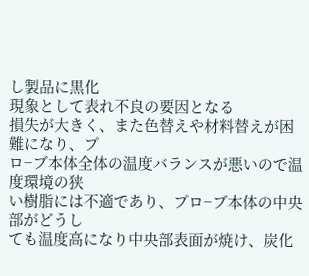し製品に黒化
現象として表れ不良の要因となる
損失が大きく、また色替えや材料替えが困難になり、プ
ロ−ブ本体全体の温度バランスが悪いので温度環境の狭
い樹脂には不適であり、プロ−ブ本体の中央部がどうし
ても温度高になり中央部表面が焼け、炭化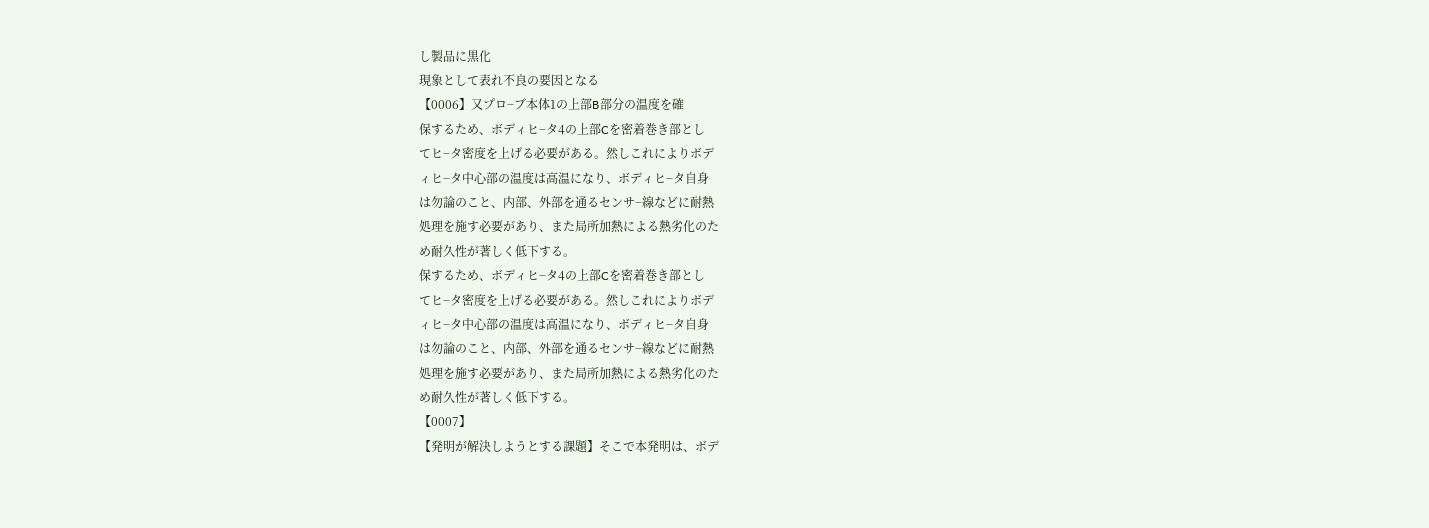し製品に黒化
現象として表れ不良の要因となる
【0006】又プロ−ブ本体1の上部B部分の温度を確
保するため、ボディヒ−タ4の上部Cを密着巻き部とし
てヒ−タ密度を上げる必要がある。然しこれによりボデ
ィヒ−タ中心部の温度は高温になり、ボディヒ−タ自身
は勿論のこと、内部、外部を通るセンサ−線などに耐熱
処理を施す必要があり、また局所加熱による熱劣化のた
め耐久性が著しく低下する。
保するため、ボディヒ−タ4の上部Cを密着巻き部とし
てヒ−タ密度を上げる必要がある。然しこれによりボデ
ィヒ−タ中心部の温度は高温になり、ボディヒ−タ自身
は勿論のこと、内部、外部を通るセンサ−線などに耐熱
処理を施す必要があり、また局所加熱による熱劣化のた
め耐久性が著しく低下する。
【0007】
【発明が解決しようとする課題】そこで本発明は、ボデ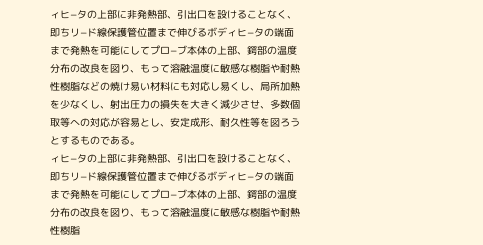ィヒ−タの上部に非発熱部、引出口を設けることなく、
即ちリ−ド線保護管位置まで伸びるボディヒ−タの端面
まで発熱を可能にしてプロ−ブ本体の上部、鍔部の温度
分布の改良を図り、もって溶融温度に敏感な樹脂や耐熱
性樹脂などの焼け易い材料にも対応し易くし、局所加熱
を少なくし、射出圧力の損失を大きく減少させ、多数個
取等への対応が容易とし、安定成形、耐久性等を図ろう
とするものである。
ィヒ−タの上部に非発熱部、引出口を設けることなく、
即ちリ−ド線保護管位置まで伸びるボディヒ−タの端面
まで発熱を可能にしてプロ−ブ本体の上部、鍔部の温度
分布の改良を図り、もって溶融温度に敏感な樹脂や耐熱
性樹脂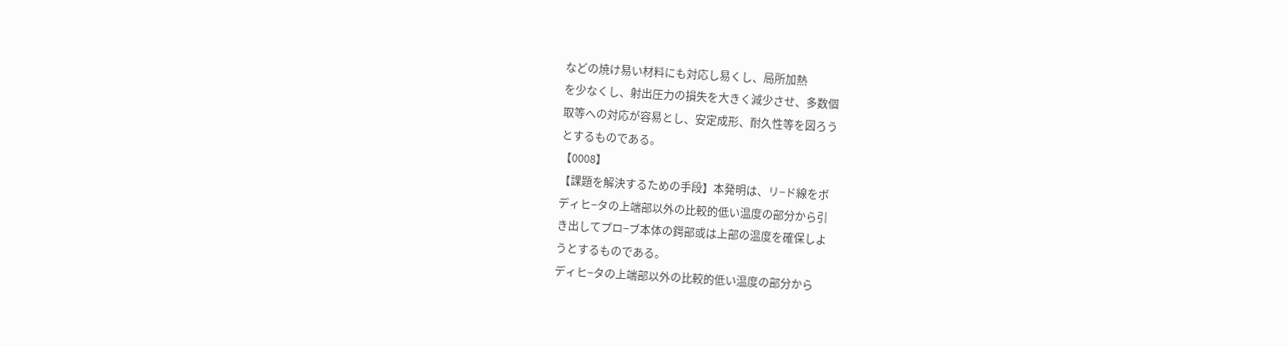などの焼け易い材料にも対応し易くし、局所加熱
を少なくし、射出圧力の損失を大きく減少させ、多数個
取等への対応が容易とし、安定成形、耐久性等を図ろう
とするものである。
【0008】
【課題を解決するための手段】本発明は、リ−ド線をボ
ディヒ−タの上端部以外の比較的低い温度の部分から引
き出してプロ−ブ本体の鍔部或は上部の温度を確保しよ
うとするものである。
ディヒ−タの上端部以外の比較的低い温度の部分から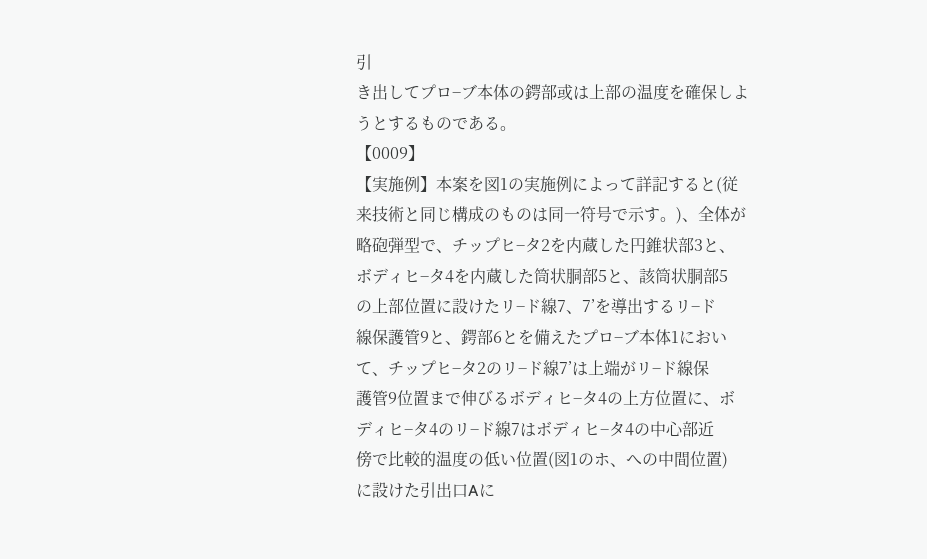引
き出してプロ−ブ本体の鍔部或は上部の温度を確保しよ
うとするものである。
【0009】
【実施例】本案を図1の実施例によって詳記すると(従
来技術と同じ構成のものは同一符号で示す。)、全体が
略砲弾型で、チップヒ−タ2を内蔵した円錐状部3と、
ボディヒ−タ4を内蔵した筒状胴部5と、該筒状胴部5
の上部位置に設けたリ−ド線7、7’を導出するリ−ド
線保護管9と、鍔部6とを備えたプロ−ブ本体1におい
て、チップヒ−タ2のリ−ド線7’は上端がリ−ド線保
護管9位置まで伸びるボディヒ−タ4の上方位置に、ボ
ディヒ−タ4のリ−ド線7はボディヒ−タ4の中心部近
傍で比較的温度の低い位置(図1のホ、への中間位置)
に設けた引出口Aに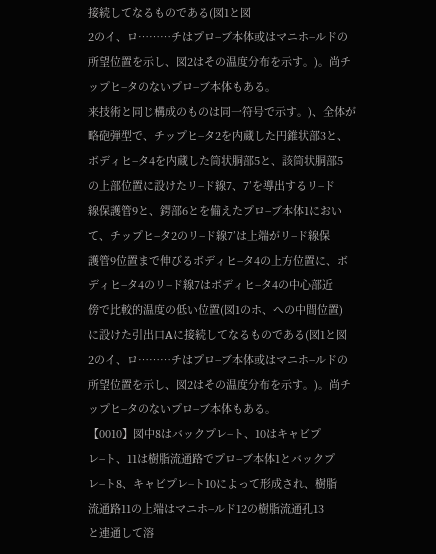接続してなるものである(図1と図
2のイ、ロ………チはプロ−ブ本体或はマニホ−ルドの
所望位置を示し、図2はその温度分布を示す。)。尚チ
ップヒ−タのないプロ−ブ本体もある。
来技術と同じ構成のものは同一符号で示す。)、全体が
略砲弾型で、チップヒ−タ2を内蔵した円錐状部3と、
ボディヒ−タ4を内蔵した筒状胴部5と、該筒状胴部5
の上部位置に設けたリ−ド線7、7’を導出するリ−ド
線保護管9と、鍔部6とを備えたプロ−ブ本体1におい
て、チップヒ−タ2のリ−ド線7’は上端がリ−ド線保
護管9位置まで伸びるボディヒ−タ4の上方位置に、ボ
ディヒ−タ4のリ−ド線7はボディヒ−タ4の中心部近
傍で比較的温度の低い位置(図1のホ、への中間位置)
に設けた引出口Aに接続してなるものである(図1と図
2のイ、ロ………チはプロ−ブ本体或はマニホ−ルドの
所望位置を示し、図2はその温度分布を示す。)。尚チ
ップヒ−タのないプロ−ブ本体もある。
【0010】図中8はバックプレ−ト、10はキャビプ
レ−ト、11は樹脂流通路でプロ−ブ本体1とバックプ
レ−ト8、キャビプレ−ト10によって形成され、樹脂
流通路11の上端はマニホ−ルド12の樹脂流通孔13
と連通して溶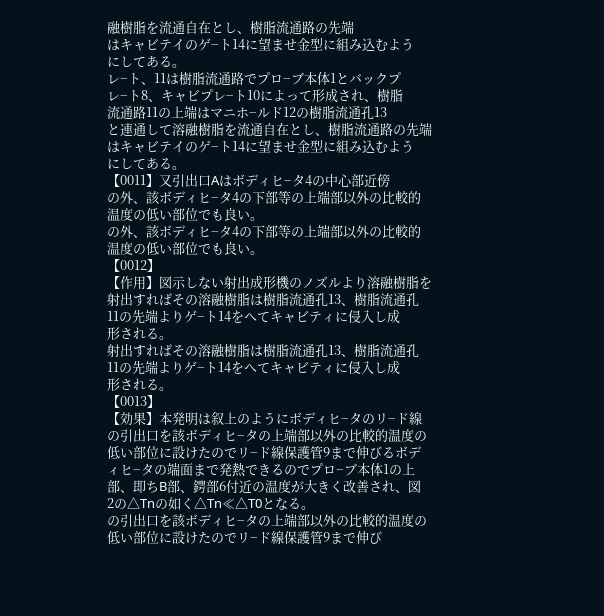融樹脂を流通自在とし、樹脂流通路の先端
はキャビテイのゲ−ト14に望ませ金型に組み込むよう
にしてある。
レ−ト、11は樹脂流通路でプロ−ブ本体1とバックプ
レ−ト8、キャビプレ−ト10によって形成され、樹脂
流通路11の上端はマニホ−ルド12の樹脂流通孔13
と連通して溶融樹脂を流通自在とし、樹脂流通路の先端
はキャビテイのゲ−ト14に望ませ金型に組み込むよう
にしてある。
【0011】又引出口Aはボディヒ−タ4の中心部近傍
の外、該ボディヒ−タ4の下部等の上端部以外の比較的
温度の低い部位でも良い。
の外、該ボディヒ−タ4の下部等の上端部以外の比較的
温度の低い部位でも良い。
【0012】
【作用】図示しない射出成形機のノズルより溶融樹脂を
射出すればその溶融樹脂は樹脂流通孔13、樹脂流通孔
11の先端よりゲ−ト14をへてキャビティに侵入し成
形される。
射出すればその溶融樹脂は樹脂流通孔13、樹脂流通孔
11の先端よりゲ−ト14をへてキャビティに侵入し成
形される。
【0013】
【効果】本発明は叙上のようにボディヒ−タのリ−ド線
の引出口を該ボディヒ−タの上端部以外の比較的温度の
低い部位に設けたのでリ−ド線保護管9まで伸びるボデ
ィヒ−タの端面まで発熱できるのでプロ−ブ本体1の上
部、即ちB部、鍔部6付近の温度が大きく改善され、図
2の△Tnの如く△Tn≪△T0となる。
の引出口を該ボディヒ−タの上端部以外の比較的温度の
低い部位に設けたのでリ−ド線保護管9まで伸び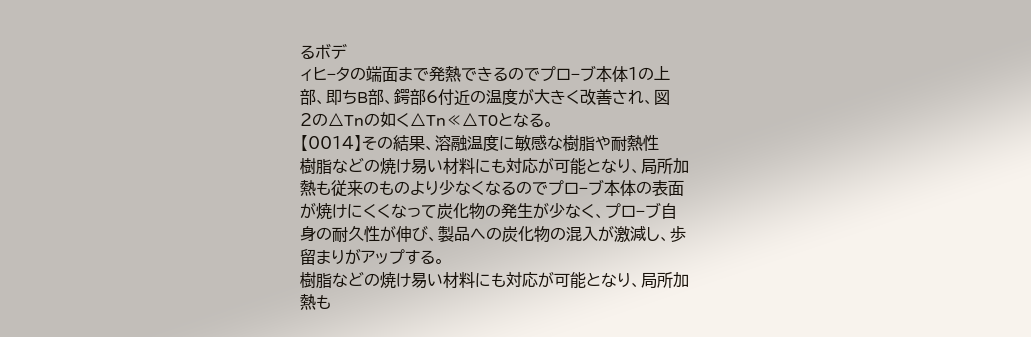るボデ
ィヒ−タの端面まで発熱できるのでプロ−ブ本体1の上
部、即ちB部、鍔部6付近の温度が大きく改善され、図
2の△Tnの如く△Tn≪△T0となる。
【0014】その結果、溶融温度に敏感な樹脂や耐熱性
樹脂などの焼け易い材料にも対応が可能となり、局所加
熱も従来のものより少なくなるのでプロ−ブ本体の表面
が焼けにくくなって炭化物の発生が少なく、プロ−ブ自
身の耐久性が伸び、製品への炭化物の混入が激減し、歩
留まりがアップする。
樹脂などの焼け易い材料にも対応が可能となり、局所加
熱も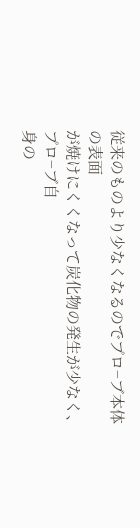従来のものより少なくなるのでプロ−ブ本体の表面
が焼けにくくなって炭化物の発生が少なく、プロ−ブ自
身の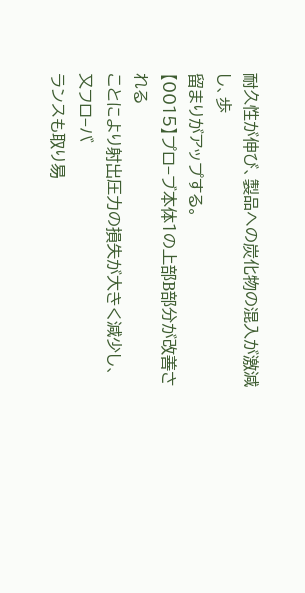耐久性が伸び、製品への炭化物の混入が激減し、歩
留まりがアップする。
【0015】プロ−ブ本体1の上部B部分が改善される
ことにより射出圧力の損失が大きく減少し、又フロ−バ
ランスも取り易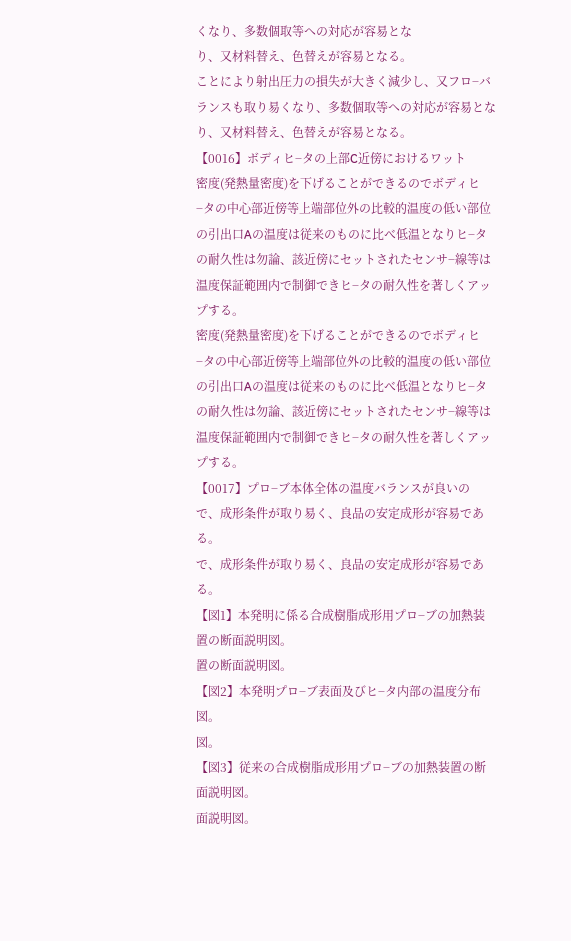くなり、多数個取等への対応が容易とな
り、又材料替え、色替えが容易となる。
ことにより射出圧力の損失が大きく減少し、又フロ−バ
ランスも取り易くなり、多数個取等への対応が容易とな
り、又材料替え、色替えが容易となる。
【0016】ボディヒ−タの上部C近傍におけるワット
密度(発熱量密度)を下げることができるのでボディヒ
−タの中心部近傍等上端部位外の比較的温度の低い部位
の引出口Aの温度は従来のものに比べ低温となりヒ−タ
の耐久性は勿論、該近傍にセットされたセンサ−線等は
温度保証範囲内で制御できヒ−タの耐久性を著しくアッ
プする。
密度(発熱量密度)を下げることができるのでボディヒ
−タの中心部近傍等上端部位外の比較的温度の低い部位
の引出口Aの温度は従来のものに比べ低温となりヒ−タ
の耐久性は勿論、該近傍にセットされたセンサ−線等は
温度保証範囲内で制御できヒ−タの耐久性を著しくアッ
プする。
【0017】プロ−ブ本体全体の温度バランスが良いの
で、成形条件が取り易く、良品の安定成形が容易であ
る。
で、成形条件が取り易く、良品の安定成形が容易であ
る。
【図1】本発明に係る合成樹脂成形用プロ−ブの加熱装
置の断面説明図。
置の断面説明図。
【図2】本発明プロ−ブ表面及びヒ−タ内部の温度分布
図。
図。
【図3】従来の合成樹脂成形用プロ−ブの加熱装置の断
面説明図。
面説明図。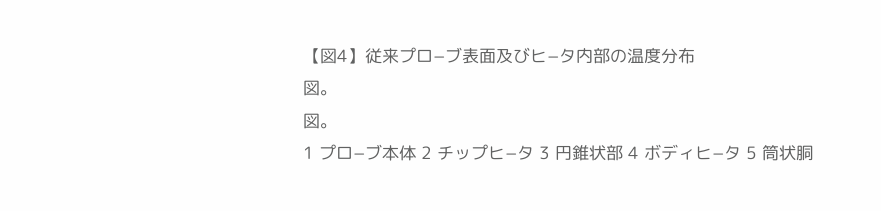【図4】従来プロ−ブ表面及びヒ−タ内部の温度分布
図。
図。
1 プロ−ブ本体 2 チップヒ−タ 3 円錐状部 4 ボディヒ−タ 5 筒状胴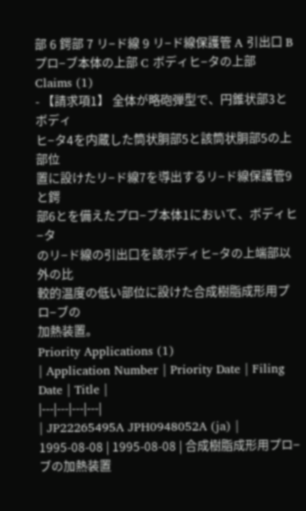部 6 鍔部 7 リ−ド線 9 リ−ド線保護管 A 引出口 B プロ−ブ本体の上部 C ボディヒ−タの上部
Claims (1)
- 【請求項1】 全体が略砲弾型で、円錐状部3とボディ
ヒ−タ4を内蔵した筒状胴部5と該筒状胴部5の上部位
置に設けたリ−ド線7を導出するリ−ド線保護管9と鍔
部6とを備えたプロ−ブ本体1において、ボディヒ−タ
のリ−ド線の引出口を該ボディヒ−タの上端部以外の比
較的温度の低い部位に設けた合成樹脂成形用プロ−ブの
加熱装置。
Priority Applications (1)
| Application Number | Priority Date | Filing Date | Title |
|---|---|---|---|
| JP22265495A JPH0948052A (ja) | 1995-08-08 | 1995-08-08 | 合成樹脂成形用プロ−ブの加熱装置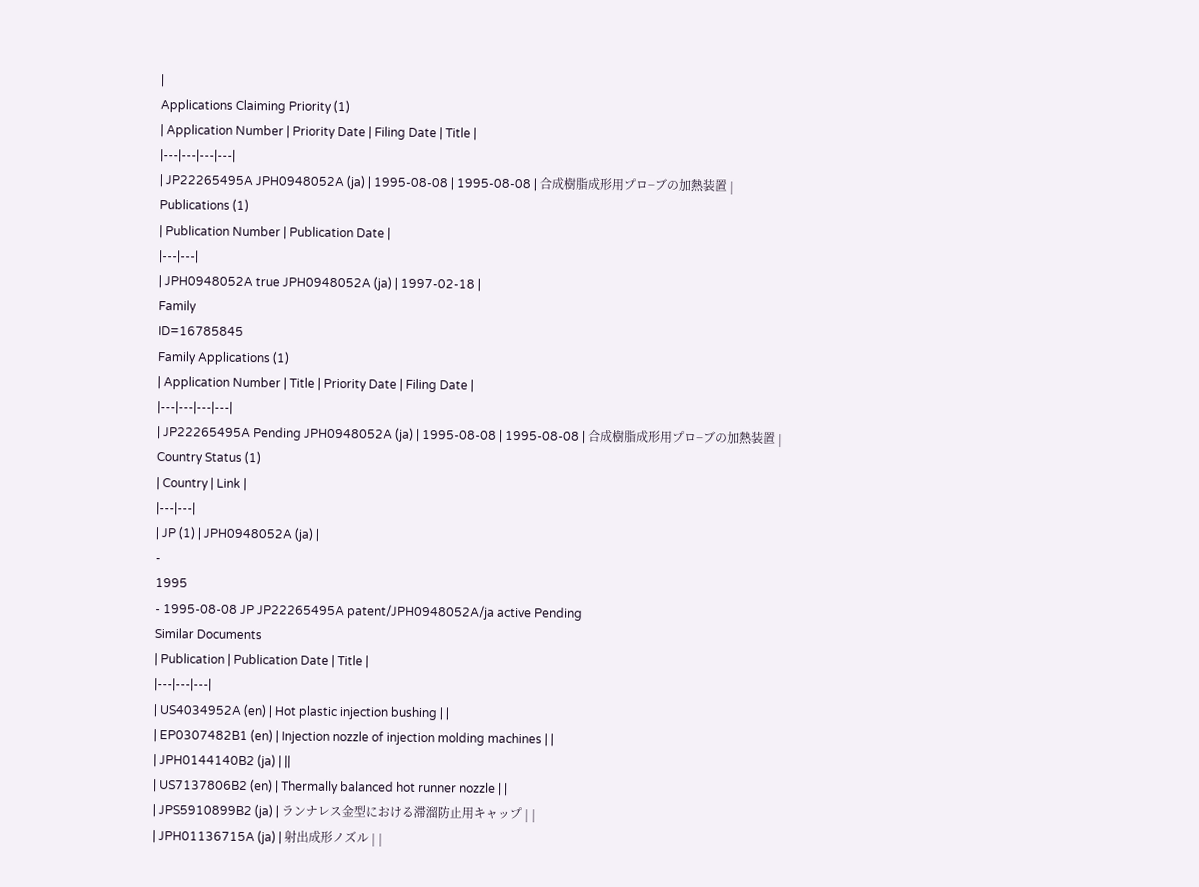|
Applications Claiming Priority (1)
| Application Number | Priority Date | Filing Date | Title |
|---|---|---|---|
| JP22265495A JPH0948052A (ja) | 1995-08-08 | 1995-08-08 | 合成樹脂成形用プロ−ブの加熱装置 |
Publications (1)
| Publication Number | Publication Date |
|---|---|
| JPH0948052A true JPH0948052A (ja) | 1997-02-18 |
Family
ID=16785845
Family Applications (1)
| Application Number | Title | Priority Date | Filing Date |
|---|---|---|---|
| JP22265495A Pending JPH0948052A (ja) | 1995-08-08 | 1995-08-08 | 合成樹脂成形用プロ−ブの加熱装置 |
Country Status (1)
| Country | Link |
|---|---|
| JP (1) | JPH0948052A (ja) |
-
1995
- 1995-08-08 JP JP22265495A patent/JPH0948052A/ja active Pending
Similar Documents
| Publication | Publication Date | Title |
|---|---|---|
| US4034952A (en) | Hot plastic injection bushing | |
| EP0307482B1 (en) | Injection nozzle of injection molding machines | |
| JPH0144140B2 (ja) | ||
| US7137806B2 (en) | Thermally balanced hot runner nozzle | |
| JPS5910899B2 (ja) | ランナレス金型における滞溜防止用キャップ | |
| JPH01136715A (ja) | 射出成形ノズル | |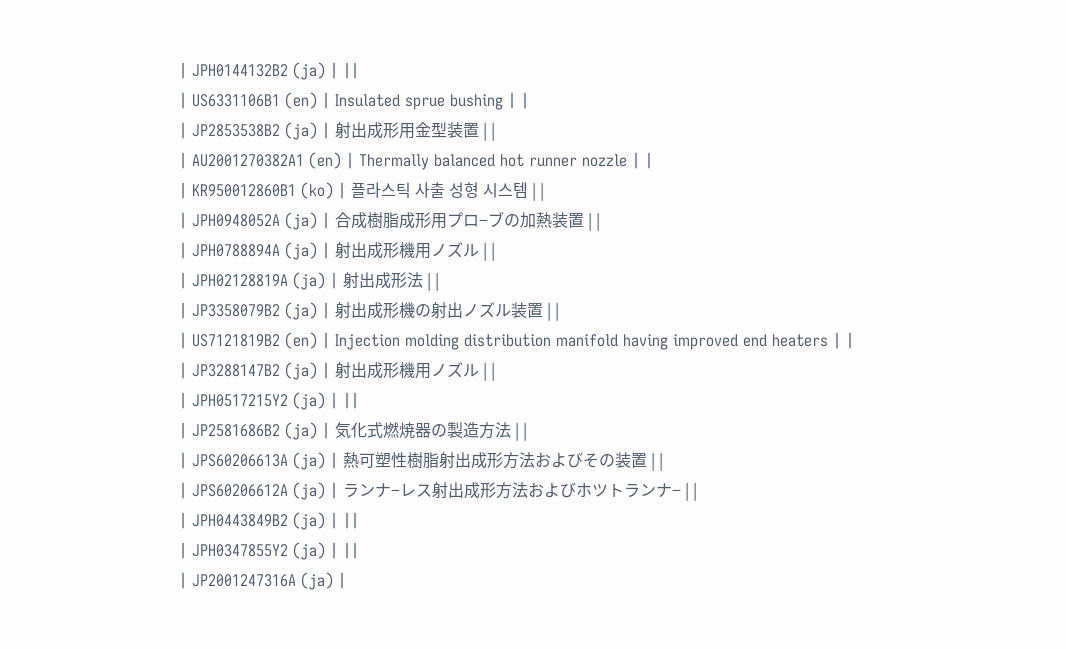| JPH0144132B2 (ja) | ||
| US6331106B1 (en) | Insulated sprue bushing | |
| JP2853538B2 (ja) | 射出成形用金型装置 | |
| AU2001270382A1 (en) | Thermally balanced hot runner nozzle | |
| KR950012860B1 (ko) | 플라스틱 사출 성형 시스템 | |
| JPH0948052A (ja) | 合成樹脂成形用プロ−ブの加熱装置 | |
| JPH0788894A (ja) | 射出成形機用ノズル | |
| JPH02128819A (ja) | 射出成形法 | |
| JP3358079B2 (ja) | 射出成形機の射出ノズル装置 | |
| US7121819B2 (en) | Injection molding distribution manifold having improved end heaters | |
| JP3288147B2 (ja) | 射出成形機用ノズル | |
| JPH0517215Y2 (ja) | ||
| JP2581686B2 (ja) | 気化式燃焼器の製造方法 | |
| JPS60206613A (ja) | 熱可塑性樹脂射出成形方法およびその装置 | |
| JPS60206612A (ja) | ランナ−レス射出成形方法およびホツトランナ− | |
| JPH0443849B2 (ja) | ||
| JPH0347855Y2 (ja) | ||
| JP2001247316A (ja) |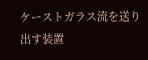ケーストガラス流を送り出す装置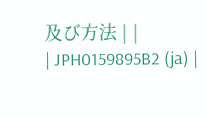及び方法 | |
| JPH0159895B2 (ja) |